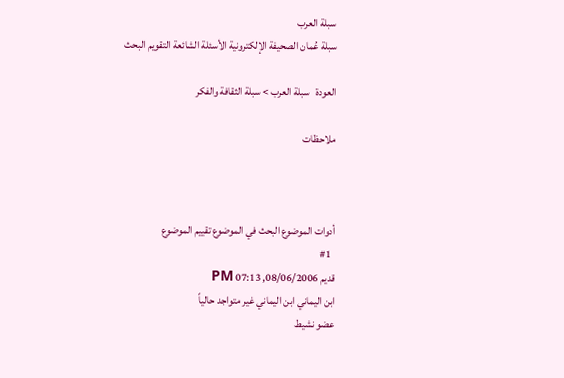سبلة العرب
سبلة عُمان الصحيفة الإلكترونية الأسئلة الشائعة التقويم البحث

العودة   سبلة العرب > سبلة الثقافة والفكر

ملاحظات



أدوات الموضوع البحث في الموضوع تقييم الموضوع
  #1
قديم 08/06/2006, 07:13 PM
ابن اليماني ابن اليماني غير متواجد حالياً
عضو نشيط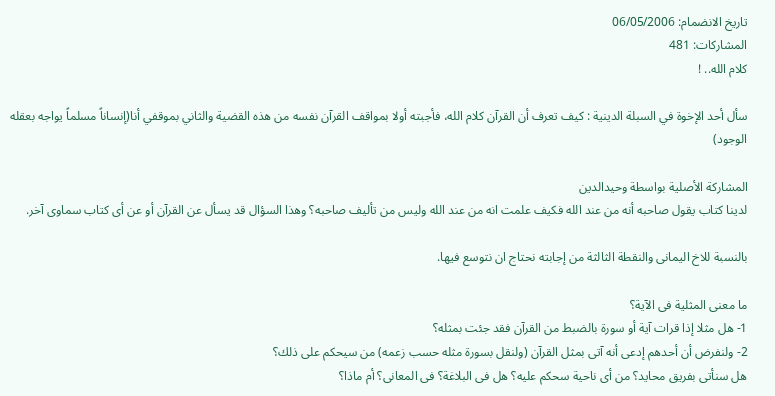تاريخ الانضمام: 06/05/2006
المشاركات: 481
كلام الله.. !

سأل أحد الإخوة في السبلة الدينية : كيف تعرف أن القرآن كلام الله، فأجبته أولا بمواقف القرآن نفسه من هذه القضية والثاني بموقفي أنا(إنساناً مسلماً يواجه بعقله الوجود)

المشاركة الأصلية بواسطة وحيدالدين
لدينا كتاب يقول صاحبه أنه من عند الله فكيف علمت انه من عند الله وليس من تأليف صاحبه؟ وهذا السؤال قد يسأل عن القرآن أو عن أى كتاب سماوى آخر.

بالنسبة للاخ اليمانى والنقطة الثالثة من إجابته نحتاج ان نتوسع فيها.

ما معنى المثلية فى الآية؟
1- هل مثلا إذا قرات آية أو سورة بالضبط من القرآن فقد جئت بمثله؟
2- ولنفرض أن أحدهم إدعى أنه آتى بمثل القرآن (ولنقل بسورة مثله حسب زعمه) من سيحكم على ذلك؟
هل سنأتى بفريق محايد؟ من أى ناحية سحكم عليه؟ هل فى البلاغة؟ فى المعانى؟ أم ماذا؟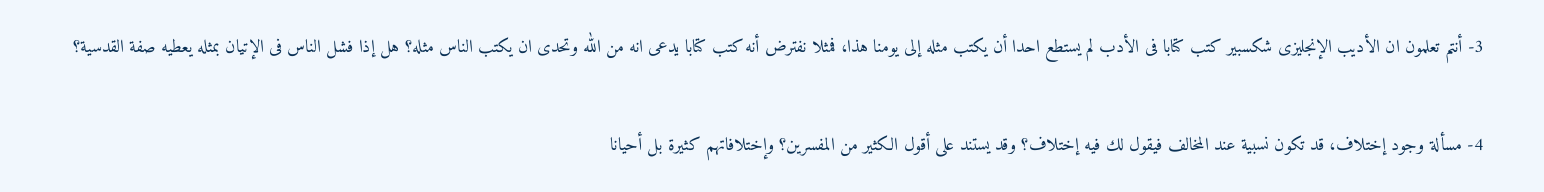3- أنتم تعلمون ان الأديب الإنجليزى شكسبير كتب كتابا فى الأدب لم يستطع احدا أن يكتب مثله إلى يومنا هذا، فمثلا نفترض أنه كتب كتابا يدعى انه من الله وتحدى ان يكتب الناس مثله؟ هل إذا فشل الناس فى الإتيان بمثله يعطيه صفة القدسية؟

4- مسألة وجود إختلاف، قد تكون نسبية عند المخالف فيقول لك فيه إختلاف؟ وقد يستند على أقول الكثير من المفسرين؟ وإختلافاتهم كثيرة بل أحيانا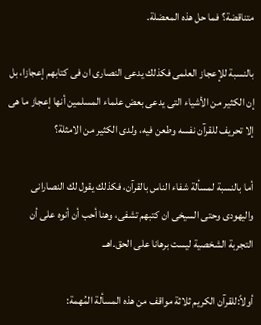متناقضة؟ فما حل هذه المعضلة.

بالنسبة للإعجاز العلمى فكذلك يدعى النصارى ان فى كتابهم إعجازا، بل إن الكثير من الأشياء التى يدعى بعض علماء المسلمين أنها إعجاز ما هى إلا تحريف للقرآن نفسه وطعن فيه، ولدى الكثير من الامثلة؟

أما بالنسبة لمسألة شفاء الناس بالقرآن، فكذلك يقول لك النصارانى واليهودى وحتى السيخى ان كتبهم تشفى، وهنا أحب أن أنوه على أن التجربة الشخصية ليست برهانا على الحق.اهــ

أولاً:للقرآن الكريم ثلاثة مواقف من هذه المسألة المُهمة: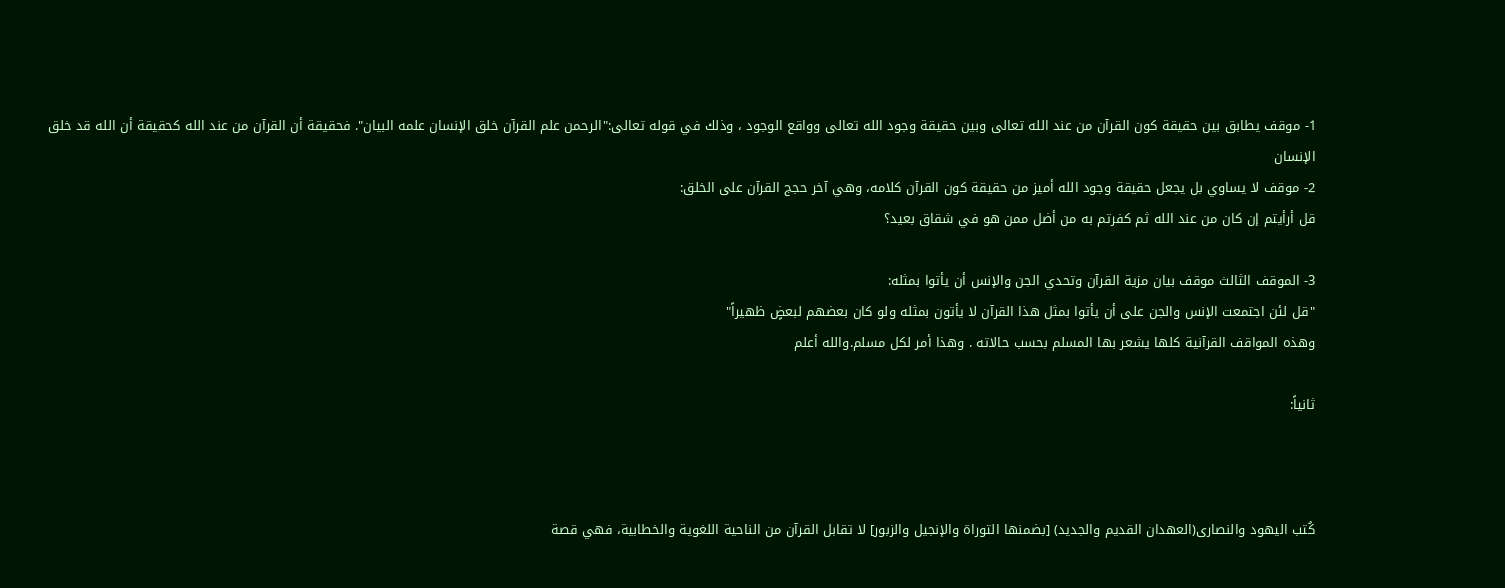1- موقف يطابق بين حقيقة كون القرآن من عند الله تعالى وبين حقيقة وجود الله تعالى وواقع الوجود ، وذلك في قوله تعالى:"الرحمن علم القرآن خلق الإنسان علمه البيان". فحقيقة أن القرآن من عند الله كحقيقة أن الله قد خلق الإنسان
2- موقف لا يساوي بل يجعل حقيقة وجود الله أميز من حقيقة كون القرآن كلامه، وهي آخر حجج القرآن على الخلق:
قل أرأيتم إن كان من عند الله ثم كفرتم به من أضل ممن هو في شقاق بعيد؟

3- الموقف الثالث موقف بيان مزية القرآن وتحدي الجن والإنس أن يأتوا بمثله:
"قل لئن اجتمعت الإنس والجن على أن يأتوا بمثل هذا القرآن لا يأتون بمثله ولو كان بعضهم لبعضٍ ظهيراً"
وهذه المواقف القرآنية كلها يشعر بها المسلم بحسب حالاته . وهذا أمر لكل مسلم.والله أعلم

ثانياً:



كُتب اليهود والنصارى(العهدان القديم والجديد) [بضمنها التوراة والإنجيل والزبور] لا تقابل القرآن من الناحية اللغوية والخطابية، فهي قصة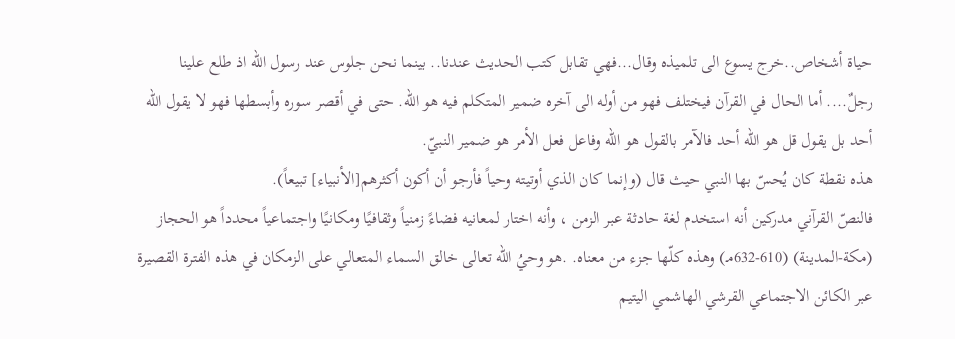حياة أشخاص..خرج يسوع الى تلميذه وقال...فهي تقابل كتب الحديث عندنا.. بينما نحن جلوس عند رسول الله اذ طلع علينا رجلٌ.... أما الحال في القرآن فيختلف فهو من أوله الى آخره ضمير المتكلم فيه هو الله. حتى في أقصر سوره وأبسطها فهو لا يقول الله أحد بل يقول قل هو الله أحد فالآمر بالقول هو الله وفاعل فعل الأمر هو ضمير النبيّ.
هذه نقطة كان يُحسّ بها النبي حيث قال (وإنما كان الذي أوتيته وحياً فأرجو أن أكون أكثرهم[الأنبياء] تبيعاً).
فالنصّ القرآني مدركين أنه استخدم لغة حادثة عبر الزمن ، وأنه اختار لمعانيه فضاءً زمنياً وثقافيًا ومكانيًا واجتماعياً محدداً هو الحجاز (مكة-المدينة) (610-632مـ) وهذه كلّها جزء من معناه. .هو وحيُ الله تعالى خالق السماء المتعالي على الزمكان في هذه الفترة القصيرة عبر الكائن الاجتماعي القرشي الهاشمي اليتيم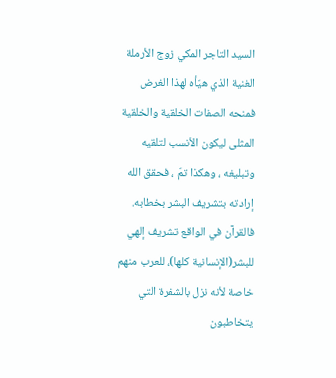السيد التاجر المكي زوج الأرملة الغنية الذي هيّأه لهذا الغرض فمنحه الصفات الخلقية والخلقية المثلى ليكون الأنسب لتلقيه وتبليغه ، وهكذا تمّ ، فحقق الله إرادته بتشريف البشر بخطابه.
فالقرآن في الواقع تشريف إلهي للبشر(الإنسانية كلها)، للعرب منهم خاصة لأنه نزل بالشفرة التي يتخاطبون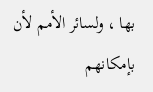بها ، ولسائر الأمم لأن بإمكانهم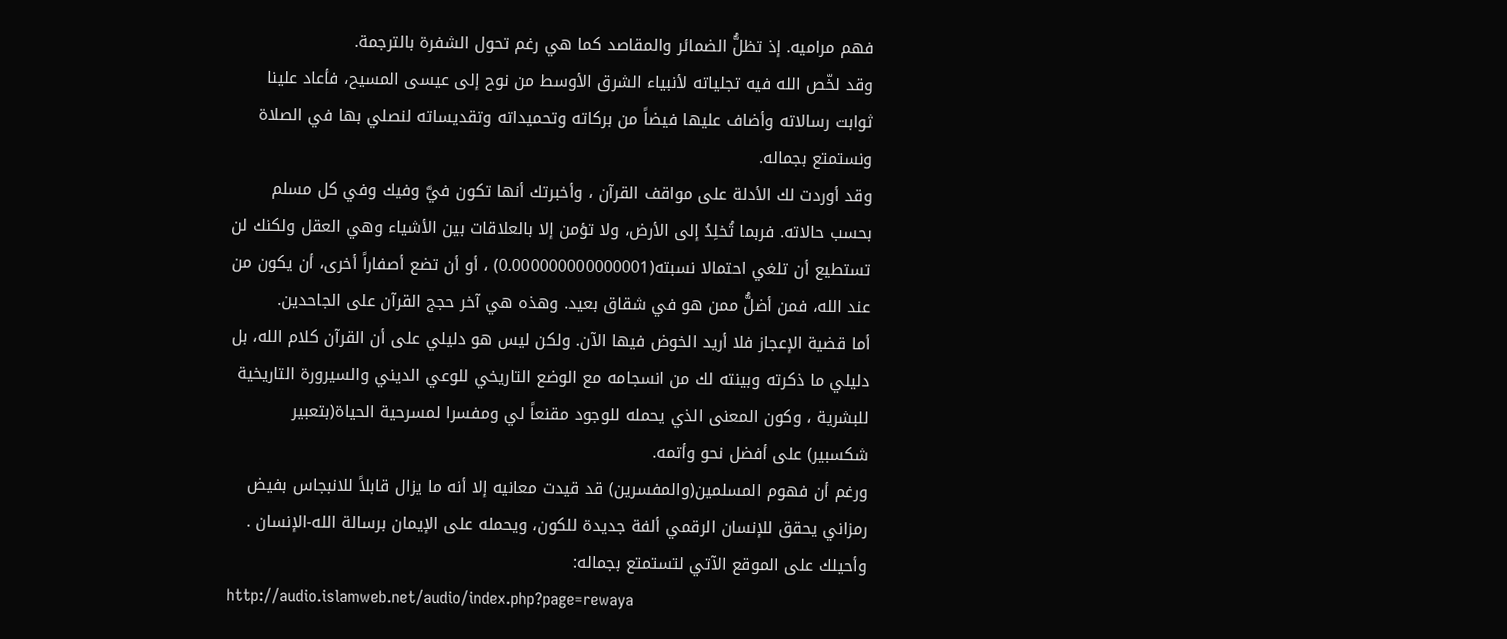فهم مراميه. إذ تظلُّ الضمائر والمقاصد كما هي رغم تحول الشفرة بالترجمة.
وقد لخّص الله فيه تجلياته لأنبياء الشرق الأوسط من نوح إلى عيسى المسيح، فأعاد علينا ثوابت رسالاته وأضاف عليها فيضاً من بركاته وتحميداته وتقديساته لنصلي بها في الصلاة ونستمتع بجماله.
وقد أوردت لك الأدلة على مواقف القرآن ، وأخبرتك أنها تكون فيَّ وفيك وفي كل مسلم بحسب حالاته. فربما تُخلِدُ إلى الأرض، ولا تؤمن إلا بالعلاقات بين الأشياء وهي العقل ولكنك لن تستطيع أن تلغي احتمالا نسبته(0.000000000000001) ، أو أن تضع أصفاراً أخرى، أن يكون من عند الله، فمن أضلُّ ممن هو في شقاق بعيد. وهذه هي آخر حجج القرآن على الجاحدين.
أما قضية الإعجاز فلا أريد الخوض فيها الآن. ولكن ليس هو دليلي على أن القرآن كلام الله، بل دليلي ما ذكرته وبينته لك من انسجامه مع الوضع التاريخي للوعي الديني والسيرورة التاريخية للبشرية ، وكون المعنى الذي يحمله للوجود مقنعاً لي ومفسرا لمسرحية الحياة(بتعبير شكسبير) على أفضل نحو وأتمه.
ورغم أن فهوم المسلمين(والمفسرين) قد قيدت معانيه إلا أنه ما يزال قابلاً للانبجاس بفيض رمزاني يحقق للإنسان الرقمي ألفة جديدة للكون، ويحمله على الإيمان برسالة الله-الإنسان .
وأحيلك على الموقع الآتي لتستمتع بجماله:
http://audio.islamweb.net/audio/index.php?page=rewaya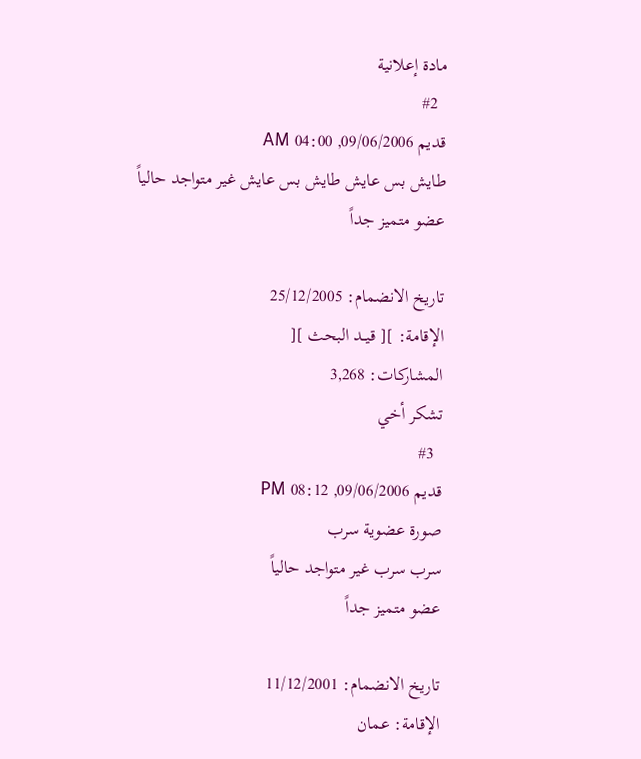مادة إعلانية
  #2
قديم 09/06/2006, 04:00 AM
طايش بس عايش طايش بس عايش غير متواجد حالياً
عضو متميز جداً

تاريخ الانضمام: 25/12/2005
الإقامة: ][ قيــد البحث ][
المشاركات: 3,268
تشكر أخي
  #3
قديم 09/06/2006, 08:12 PM
صورة عضوية سرب
سرب سرب غير متواجد حالياً
عضو متميز جداً

تاريخ الانضمام: 11/12/2001
الإقامة: عمان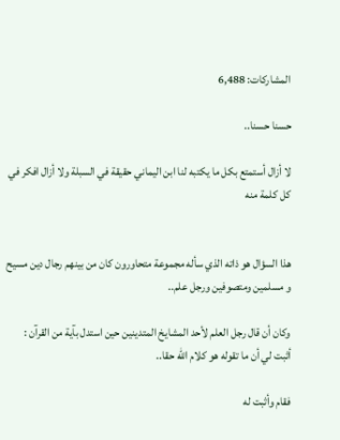المشاركات: 6,488

حسنا حسنا..

لا أزال أستمتع بكل ما يكتبه لنا ابن اليماني حقيقة في السبلة ولا أزال افكر في كل كلمة منه


هذا السؤال هو ذاته الذي سأله مجموعة متحاورون كان من بينهم رجال دين مسيح و مسلمين ومتصوفين ورجل علم..

وكان أن قال رجل العلم لأحد المشايخ المتدينين حين استدل بآية من القرآن :
أثبت لي أن ما تقوله هو كلام الله حقا..

فقام وأثبت له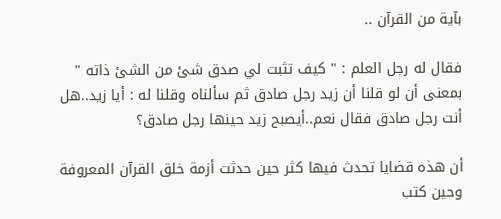بآية من القرآن ..

فقال له رجل العلم : " كيف تثبت لي صدق شئ من الشئ ذاته "
بمعنى أن لو قلنا أن زيد رجل صادق ثم سألناه وقلنا له : أيا زيد..هل أنت رجل صادق فقال نعم..أيصبح زيد حينها رجل صادق؟

أن هذه قضايا تحدث فيها كثر حين حدثت أزمة خلق القرآن المعروفة وحين كتب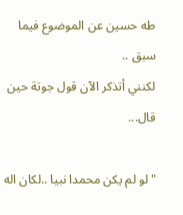طه حسين عن الموضوع فيما سبق ..
لكنني أتذكر الآن قول جوتة حين قال...

" لو لم يكن محمدا نبيا ..لكان اله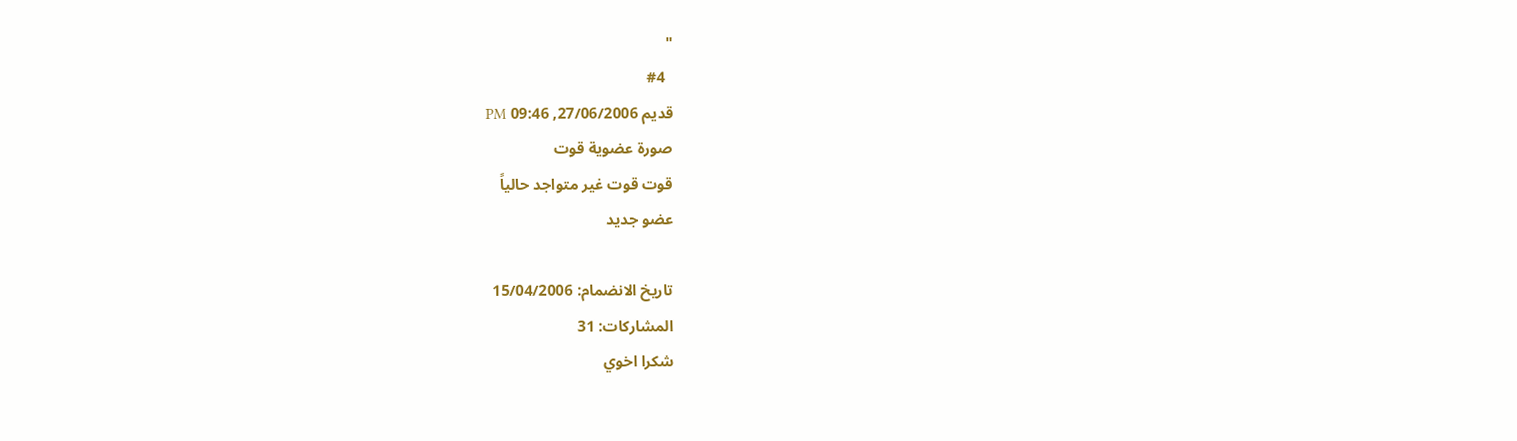"
  #4
قديم 27/06/2006, 09:46 PM
صورة عضوية قوت
قوت قوت غير متواجد حالياً
عضو جديد

تاريخ الانضمام: 15/04/2006
المشاركات: 31
شكرا اخوي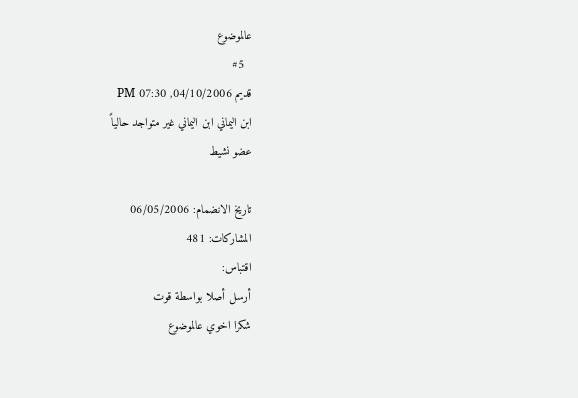عالموضوع
  #5
قديم 04/10/2006, 07:30 PM
ابن اليماني ابن اليماني غير متواجد حالياً
عضو نشيط

تاريخ الانضمام: 06/05/2006
المشاركات: 481
اقتباس:
أرسل أصلا بواسطة قوت
شكرا اخوي عالموضوع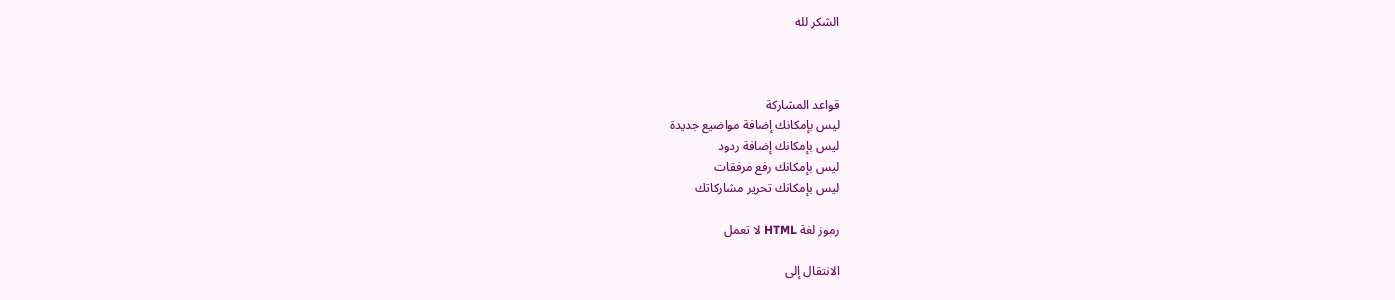الشكر لله



قواعد المشاركة
ليس بإمكانك إضافة مواضيع جديدة
ليس بإمكانك إضافة ردود
ليس بإمكانك رفع مرفقات
ليس بإمكانك تحرير مشاركاتك

رموز لغة HTML لا تعمل

الانتقال إلى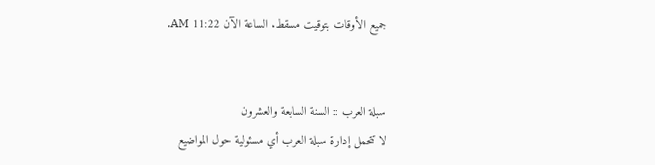جميع الأوقات بتوقيت مسقط. الساعة الآن 11:22 AM.


سبلة العرب :: السنة السابعة والعشرون
لا تتحمل إدارة سبلة العرب أي مسئولية حول المواضيع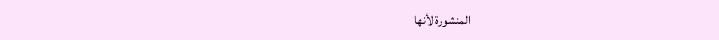المنشورة لأنها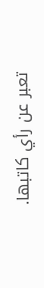تعبر عن رأي كاتبها.